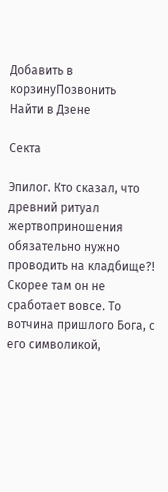Добавить в корзинуПозвонить
Найти в Дзене

Секта

Эпилог. Кто сказал, что древний ритуал жертвоприношения обязательно нужно проводить на кладбище?! Скорее там он не сработает вовсе. То вотчина пришлого Бога, с его символикой,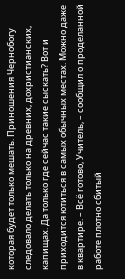которая будет только мешать. Приношения Чернобогу следовало делать только на древних, дохристианских, капищах. Да только где сейчас такие сыскать? Вот и приходится ютиться в самых обычных местах. Можно даже в квартире. – Всё готово, Учитель, – сообщил о проделанной работе плотно сбитый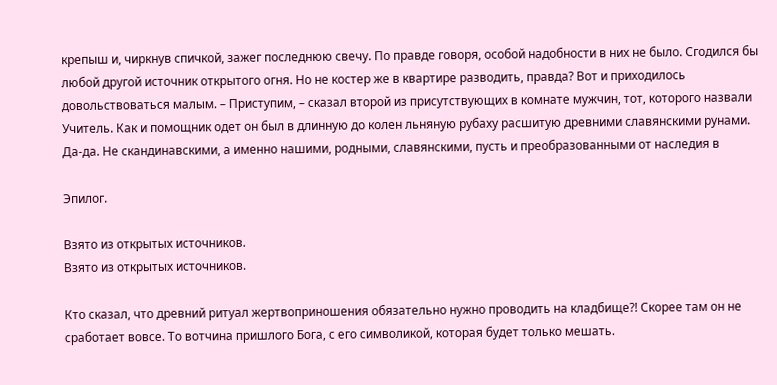крепыш и, чиркнув спичкой, зажег последнюю свечу. По правде говоря, особой надобности в них не было. Сгодился бы любой другой источник открытого огня. Но не костер же в квартире разводить, правда? Вот и приходилось довольствоваться малым. – Приступим, – сказал второй из присутствующих в комнате мужчин, тот, которого назвали Учитель. Как и помощник одет он был в длинную до колен льняную рубаху расшитую древними славянскими рунами. Да-да. Не скандинавскими, а именно нашими, родными, славянскими, пусть и преобразованными от наследия в

Эпилог.

Взято из открытых источников.
Взято из открытых источников.

Кто сказал, что древний ритуал жертвоприношения обязательно нужно проводить на кладбище?! Скорее там он не сработает вовсе. То вотчина пришлого Бога, с его символикой, которая будет только мешать.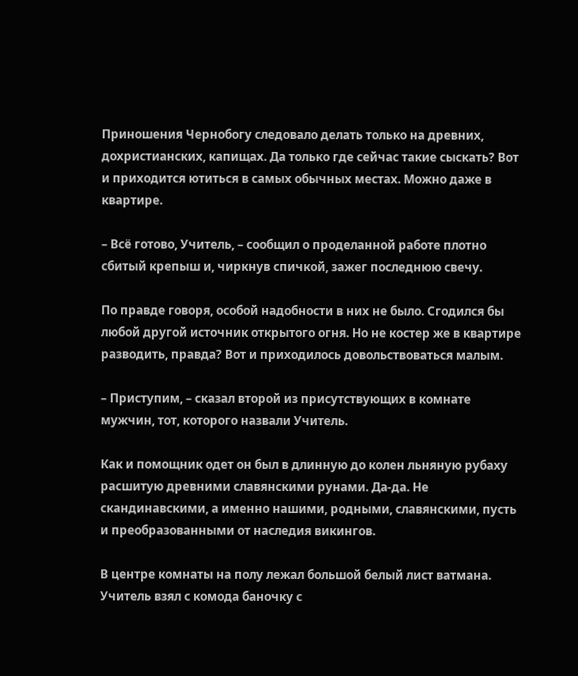Приношения Чернобогу следовало делать только на древних, дохристианских, капищах. Да только где сейчас такие сыскать? Вот и приходится ютиться в самых обычных местах. Можно даже в квартире.

– Всё готово, Учитель, – сообщил о проделанной работе плотно сбитый крепыш и, чиркнув спичкой, зажег последнюю свечу.

По правде говоря, особой надобности в них не было. Сгодился бы любой другой источник открытого огня. Но не костер же в квартире разводить, правда? Вот и приходилось довольствоваться малым.

– Приступим, – сказал второй из присутствующих в комнате мужчин, тот, которого назвали Учитель.

Как и помощник одет он был в длинную до колен льняную рубаху расшитую древними славянскими рунами. Да-да. Не скандинавскими, а именно нашими, родными, славянскими, пусть и преобразованными от наследия викингов.

В центре комнаты на полу лежал большой белый лист ватмана. Учитель взял с комода баночку с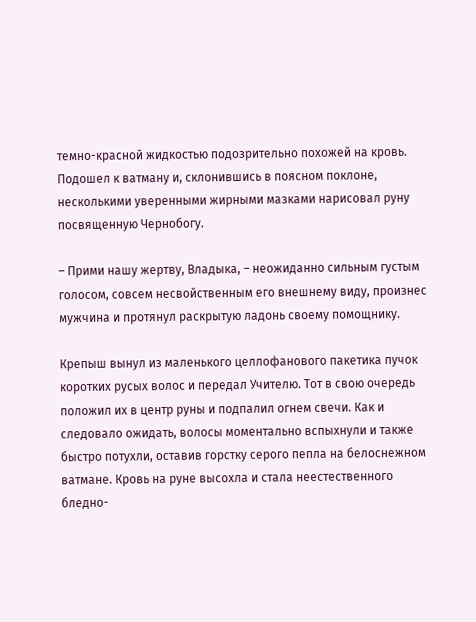темно-красной жидкостью подозрительно похожей на кровь. Подошел к ватману и, склонившись в поясном поклоне, несколькими уверенными жирными мазками нарисовал руну посвященную Чернобогу.

– Прими нашу жертву, Владыка, – неожиданно сильным густым голосом, совсем несвойственным его внешнему виду, произнес мужчина и протянул раскрытую ладонь своему помощнику.

Крепыш вынул из маленького целлофанового пакетика пучок коротких русых волос и передал Учителю. Тот в свою очередь положил их в центр руны и подпалил огнем свечи. Как и следовало ожидать, волосы моментально вспыхнули и также быстро потухли, оставив горстку серого пепла на белоснежном ватмане. Кровь на руне высохла и стала неестественного бледно-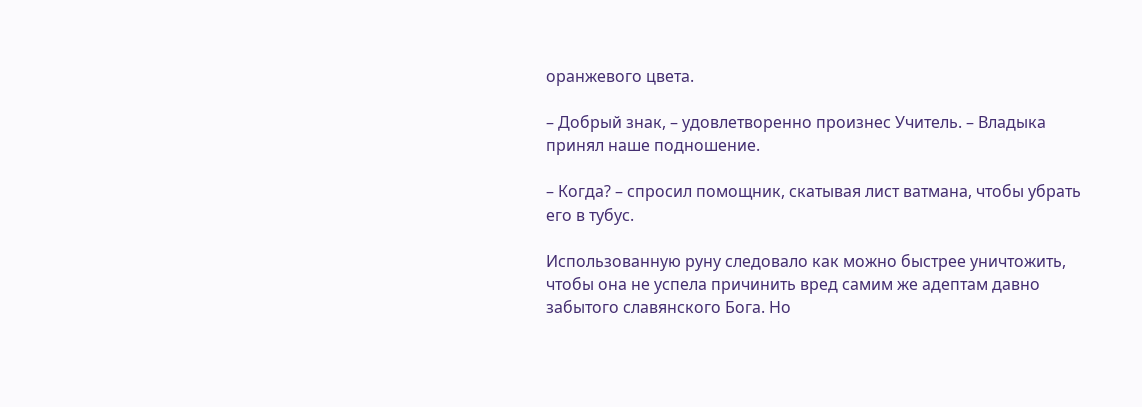оранжевого цвета.

– Добрый знак, – удовлетворенно произнес Учитель. – Владыка принял наше подношение.

– Когда? – спросил помощник, скатывая лист ватмана, чтобы убрать его в тубус.

Использованную руну следовало как можно быстрее уничтожить, чтобы она не успела причинить вред самим же адептам давно забытого славянского Бога. Но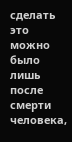сделать это можно было лишь после смерти человека,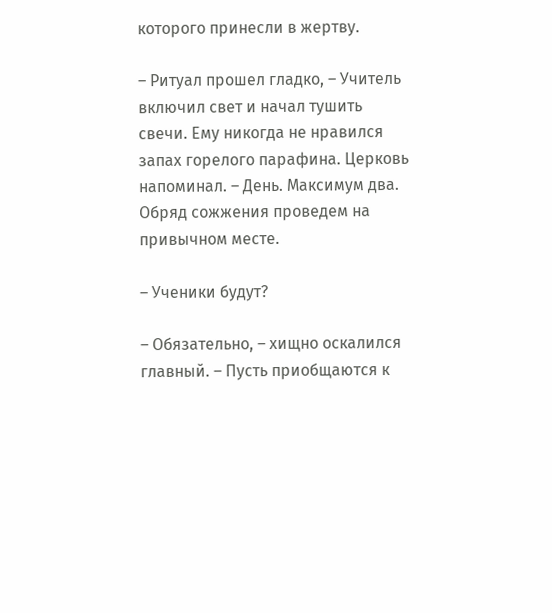которого принесли в жертву.

– Ритуал прошел гладко, – Учитель включил свет и начал тушить свечи. Ему никогда не нравился запах горелого парафина. Церковь напоминал. – День. Максимум два. Обряд сожжения проведем на привычном месте.

– Ученики будут?

– Обязательно, – хищно оскалился главный. – Пусть приобщаются к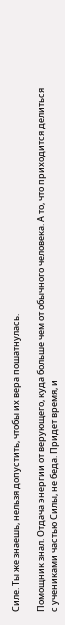Силе. Ты же знаешь, нельзя допустить, чтобы их вера пошатнулась.

Помощник знал. Отдача энергии от верующего, куда больше чем от обычного человека. А то, что приходится делиться с учениками частью Силы, не беда. Придет время, и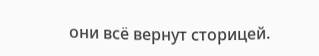они всё вернут сторицей.